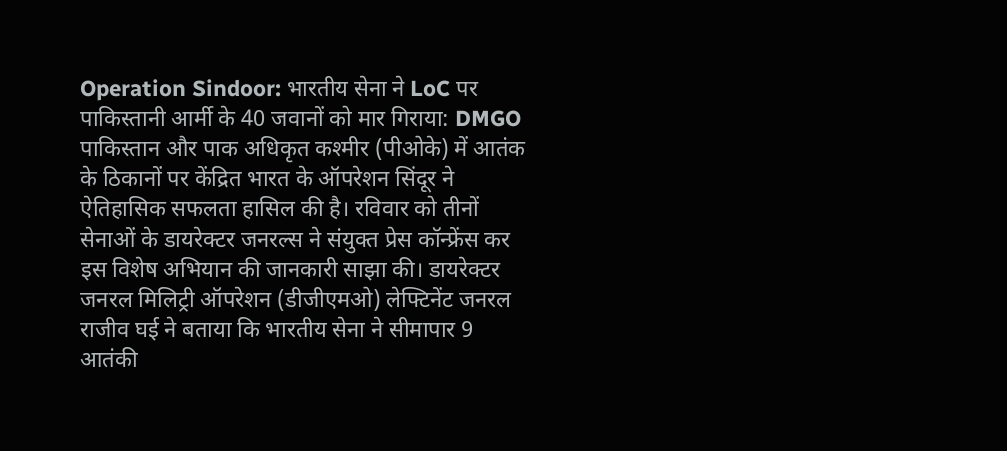Operation Sindoor: भारतीय सेना ने LoC पर पाकिस्तानी आर्मी के 40 जवानों को मार गिराया: DMGO
पाकिस्तान और पाक अधिकृत कश्मीर (पीओके) में आतंक के ठिकानों पर केंद्रित भारत के ऑपरेशन सिंदूर ने ऐतिहासिक सफलता हासिल की है। रविवार को तीनों सेनाओं के डायरेक्टर जनरल्स ने संयुक्त प्रेस कॉन्फ्रेंस कर इस विशेष अभियान की जानकारी साझा की। डायरेक्टर जनरल मिलिट्री ऑपरेशन (डीजीएमओ) लेफ्टिनेंट जनरल राजीव घई ने बताया कि भारतीय सेना ने सीमापार 9 आतंकी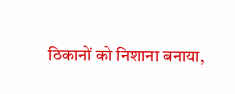ठिकानों को निशाना बनाया,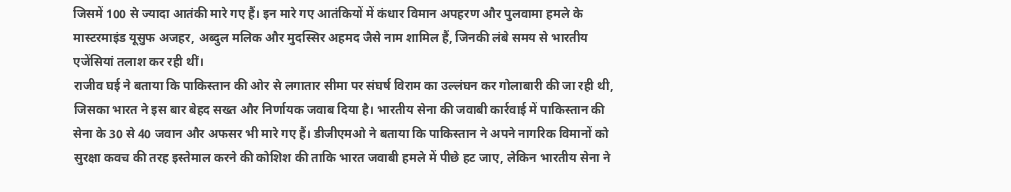जिसमें 100 से ज्यादा आतंकी मारे गए हैं। इन मारे गए आतंकियों में कंधार विमान अपहरण और पुलवामा हमले के मास्टरमाइंड यूसुफ अजहर, अब्दुल मलिक और मुदस्सिर अहमद जैसे नाम शामिल हैं, जिनकी लंबे समय से भारतीय एजेंसियां तलाश कर रही थीं।
राजीव घई ने बताया कि पाकिस्तान की ओर से लगातार सीमा पर संघर्ष विराम का उल्लंघन कर गोलाबारी की जा रही थी, जिसका भारत ने इस बार बेहद सख्त और निर्णायक जवाब दिया है। भारतीय सेना की जवाबी कार्रवाई में पाकिस्तान की सेना के 30 से 40 जवान और अफसर भी मारे गए हैं। डीजीएमओ ने बताया कि पाकिस्तान ने अपने नागरिक विमानों को सुरक्षा कवच की तरह इस्तेमाल करने की कोशिश की ताकि भारत जवाबी हमले में पीछे हट जाए, लेकिन भारतीय सेना ने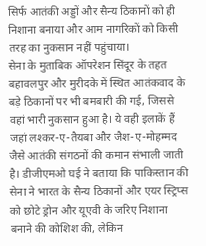सिर्फ आतंकी अड्डों और सैन्य ठिकानों को ही निशाना बनाया और आम नागरिकों को किसी तरह का नुकसान नहीं पहुंचाया।
सेना के मुताबिक ऑपरेशन सिंदूर के तहत बहावलपुर और मुरीदके में स्थित आतंकवाद के बड़े ठिकानों पर भी बमबारी की गई, जिससे वहां भारी नुकसान हुआ है। ये वही इलाकें हैं जहां लश्कर-ए-तैयबा और जैश-ए-मोहम्मद जैसे आतंकी संगठनों की कमान संभाली जाती है। डीजीएमओ घई ने बताया कि पाकिस्तान की सेना ने भारत के सैन्य ठिकानों और एयर स्ट्रिप्स को छोटे ड्रोन और यूएवी के जरिए निशाना बनाने की कोशिश की, लेकिन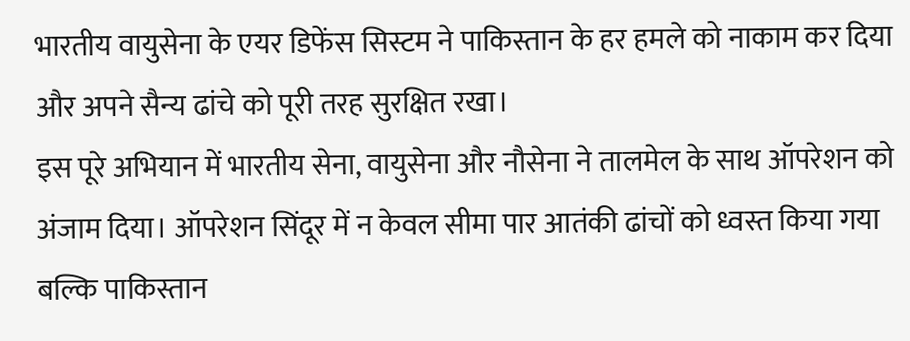भारतीय वायुसेना के एयर डिफेंस सिस्टम ने पाकिस्तान के हर हमले को नाकाम कर दिया और अपने सैन्य ढांचे को पूरी तरह सुरक्षित रखा।
इस पूरे अभियान में भारतीय सेना, वायुसेना और नौसेना ने तालमेल के साथ ऑपरेशन को अंजाम दिया। ऑपरेशन सिंदूर में न केवल सीमा पार आतंकी ढांचों को ध्वस्त किया गया बल्कि पाकिस्तान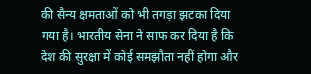की सैन्य क्षमताओं को भी तगड़ा झटका दिया गया है। भारतीय सेना ने साफ कर दिया है कि देश की सुरक्षा में कोई समझौता नहीं होगा और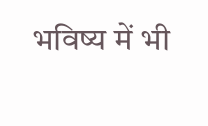भविष्य में भी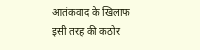आतंकवाद के खिलाफ इसी तरह की कठोर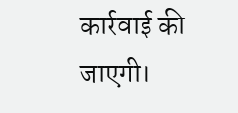कार्रवाई की जाएगी।